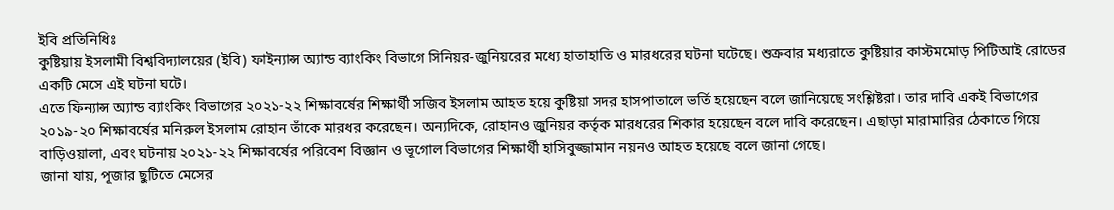ইবি প্রতিনিধিঃ
কুষ্টিয়ায় ইসলামী বিশ্ববিদ্যালয়ের (ইবি) ফাইন্যান্স অ্যান্ড ব্যাংকিং বিভাগে সিনিয়র-জুনিয়রের মধ্যে হাতাহাতি ও মারধরের ঘটনা ঘটেছে। শুক্রবার মধ্যরাতে কুষ্টিয়ার কাস্টমমোড় পিটিআই রোডের একটি মেসে এই ঘটনা ঘটে।
এতে ফিন্যান্স অ্যান্ড ব্যাংকিং বিভাগের ২০২১-২২ শিক্ষাবর্ষের শিক্ষার্থী সজিব ইসলাম আহত হয়ে কুষ্টিয়া সদর হাসপাতালে ভর্তি হয়েছেন বলে জানিয়েছে সংশ্লিষ্টরা। তার দাবি একই বিভাগের ২০১৯-২০ শিক্ষাবর্ষের মনিরুল ইসলাম রোহান তাঁকে মারধর করেছেন। অন্যদিকে, রোহানও জুনিয়র কর্তৃক মারধরের শিকার হয়েছেন বলে দাবি করেছেন। এছাড়া মারামারির ঠেকাতে গিয়ে বাড়িওয়ালা, এবং ঘটনায় ২০২১-২২ শিক্ষাবর্ষের পরিবেশ বিজ্ঞান ও ভূগোল বিভাগের শিক্ষার্থী হাসিবুজ্জামান নয়নও আহত হয়েছে বলে জানা গেছে।
জানা যায়, পূজার ছুটিতে মেসের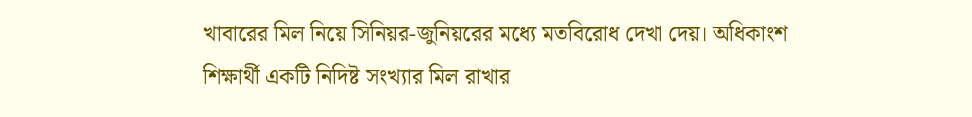খাবারের মিল নিয়ে সিনিয়র-জুনিয়রের মধ্যে মতবিরোধ দেখা দেয়। অধিকাংশ শিক্ষার্থী একটি নিদিষ্ট সংখ্যার মিল রাখার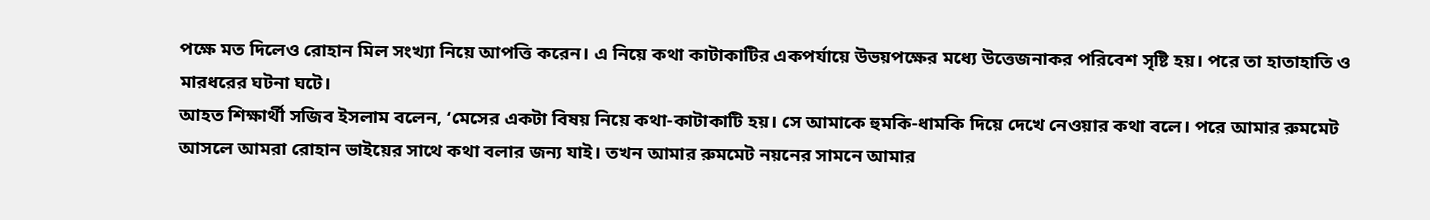পক্ষে মত দিলেও রোহান মিল সংখ্যা নিয়ে আপত্তি করেন। এ নিয়ে কথা কাটাকাটির একপর্যায়ে উভয়পক্ষের মধ্যে উত্তেজনাকর পরিবেশ সৃষ্টি হয়। পরে তা হাতাহাতি ও মারধরের ঘটনা ঘটে।
আহত শিক্ষার্থী সজিব ইসলাম বলেন, ‘মেসের একটা বিষয় নিয়ে কথা-কাটাকাটি হয়। সে আমাকে হুমকি-ধামকি দিয়ে দেখে নেওয়ার কথা বলে। পরে আমার রুমমেট আসলে আমরা রোহান ভাইয়ের সাথে কথা বলার জন্য যাই। তখন আমার রুমমেট নয়নের সামনে আমার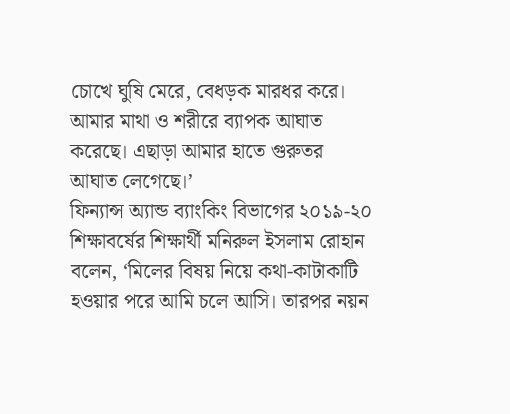চোখে ঘুষি মেরে, বেধড়ক মারধর করে। আমার মাথা ও শরীরে ব্যাপক আঘাত করেছে। এছাড়া আমার হাতে গুরুতর আঘাত লেগেছে।’
ফিন্যান্স অ্যান্ড ব্যাংকিং বিভাগের ২০১৯-২০ শিক্ষাবর্ষের শিক্ষার্থী মনিরুল ইসলাম রোহান বলেন, ‘মিলের বিষয় নিয়ে কথা-কাটাকাটি হওয়ার পরে আমি চলে আসি। তারপর নয়ন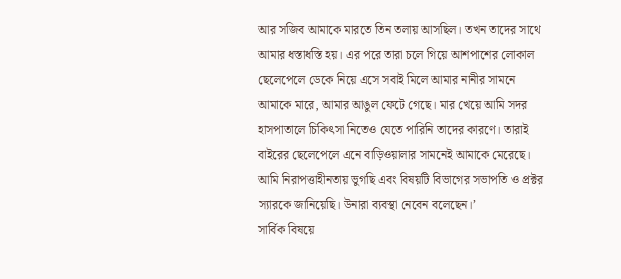আর সজিব আমাকে মারতে তিন তলায় আসছিল। তখন তাদের সাথে আমার ধস্তাধস্তি হয়। এর পরে তারা চলে গিয়ে আশপাশের লোকাল ছেলেপেলে ডেকে নিয়ে এসে সবাই মিলে আমার নানীর সামনে আমাকে মারে, আমার আঙুল ফেটে গেছে। মার খেয়ে আমি সদর হাসপাতালে চিকিৎসা নিতেও যেতে পারিনি তাদের কারণে। তারাই বাইরের ছেলেপেলে এনে বাড়িওয়ালার সামনেই আমাকে মেরেছে। আমি নিরাপত্তাহীনতায় ভুগছি এবং বিষয়টি বিভাগের সভাপতি ও প্রক্টর স্যারকে জানিয়েছি। উনারা ব্যবস্থা নেবেন বলেছেন।’
সার্বিক বিষয়ে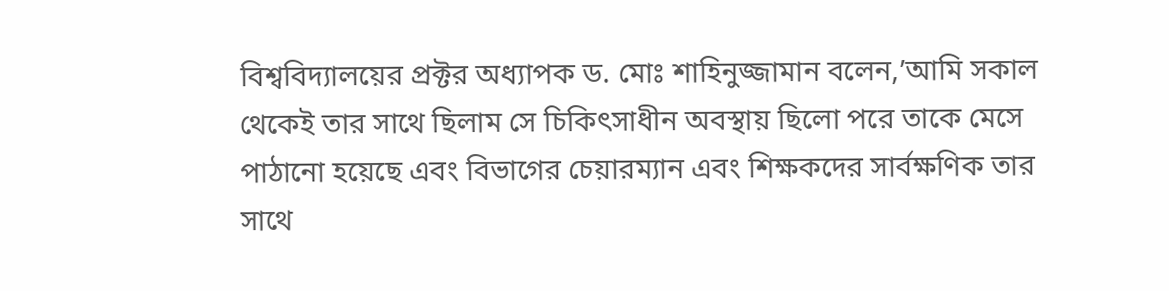বিশ্ববিদ্যালয়ের প্রক্টর অধ্যাপক ড. মোঃ শাহিনুজ্জামান বলেন,’আমি সকাল থেকেই তার সাথে ছিলাম সে চিকিৎসাধীন অবস্থায় ছিলো পরে তাকে মেসে পাঠানো হয়েছে এবং বিভাগের চেয়ারম্যান এবং শিক্ষকদের সার্বক্ষণিক তার সাথে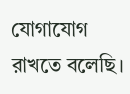যোগাযোগ রাখতে বলেছি।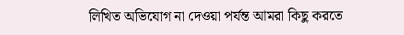লিখিত অভিযোগ না দেওয়া পর্যন্ত আমরা কিছু করতে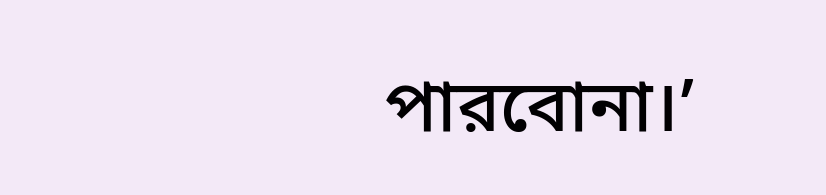পারবোনা।’